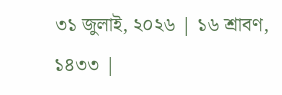৩১ জুলাই, ২০২৬ | ১৬ শ্রাবণ, ১৪৩৩ |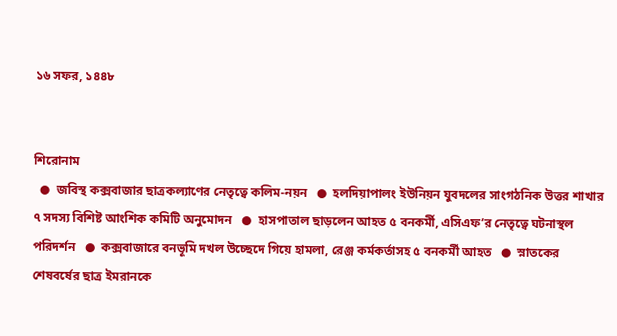১৬ সফর, ১৪৪৮


শিরোনাম
  ●  জবিস্থ কক্সবাজার ছাত্রকল্যাণের নেতৃত্বে কলিম-নয়ন   ●  হলদিয়াপালং ইউনিয়ন যুবদলের সাংগঠনিক উত্তর শাখার ৭ সদস্য বিশিষ্ট আংশিক কমিটি অনুমোদন   ●  হাসপাতাল ছাড়লেন আহত ৫ বনকর্মী, এসিএফ’র নেতৃত্বে ঘটনাস্থল পরিদর্শন   ●  কক্সবাজারে বনভূমি দখল উচ্ছেদে গিয়ে হামলা, রেঞ্জ কর্মকর্তাসহ ৫ বনকর্মী আহত   ●  স্নাতকের শেষবর্ষের ছাত্র ইমরানকে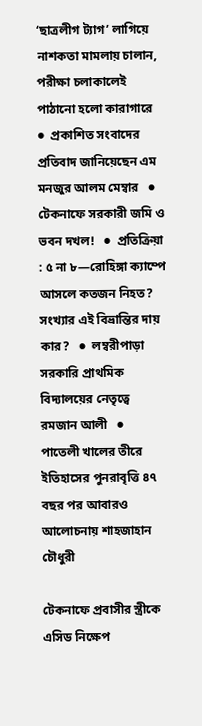‘ছাত্রলীগ ট্যাগ’ লাগিয়ে নাশকতা মামলায় চালান, পরীক্ষা চলাকালেই পাঠানো হলো কারাগারে   ●  প্রকাশিত সংবাদের প্রতিবাদ জানিয়েছেন এম মনজুর আলম মেম্বার   ●  টেকনাফে সরকারী জমি ও ভবন দখল!   ●  প্রতিক্রিয়া : ৫ না ৮—রোহিঙ্গা ক্যাম্পে আসলে কতজন নিহত? সংখ্যার এই বিভ্রান্তির দায় কার?   ●  লম্বরীপাড়া সরকারি প্রাথমিক বিদ্যালয়ের নেতৃত্বে রমজান আলী   ●  পাতেলী খালের তীরে ইতিহাসের পুনরাবৃত্তি ৪৭ বছর পর আবারও আলোচনায় শাহজাহান চৌধুরী

টেকনাফে প্রবাসীর স্ত্রীকে এসিড নিক্ষেপ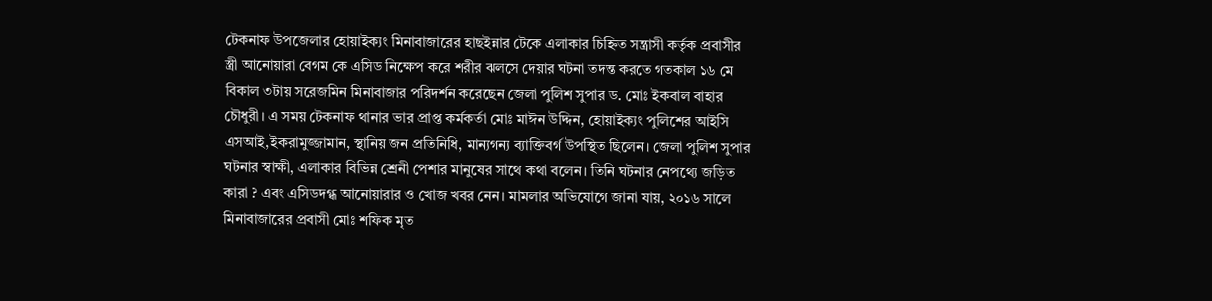টেকনাফ উপজেলার হোয়াইক্যং মিনাবাজারের হাছইন্নার টেকে এলাকার চিহ্নিত সন্ত্রাসী কর্তৃক প্রবাসীর স্ত্রী আনোয়ারা বেগম কে এসিড নিক্ষেপ করে শরীর ঝলসে দেয়ার ঘটনা তদন্ত করতে গতকাল ১৬ মে বিকাল ৩টায় সরেজমিন মিনাবাজার পরিদর্শন করেছেন জেলা পুলিশ সুপার ড. মোঃ ইকবাল বাহার চৌধুরী। এ সময় টেকনাফ থানার ভার প্রাপ্ত কর্মকর্তা মোঃ মাঈন উদ্দিন, হোয়াইক্যং পুলিশের আইসি এসআই,ইকরামুজ্জামান, স্থানিয় জন প্রতিনিধি, মান্যগন্য ব্যাক্তিবর্গ উপস্থিত ছিলেন। জেলা পুলিশ সুপার ঘটনার স্বাক্ষী, এলাকার বিভিন্ন শ্রেনী পেশার মানুষের সাথে কথা বলেন। তিনি ঘটনার নেপথ্যে জড়িত কারা ? এবং এসিডদগ্ধ আনোয়ারার ও খোজ খবর নেন। মামলার অভিযোগে জানা যায়, ২০১৬ সালে মিনাবাজারের প্রবাসী মোঃ শফিক মৃত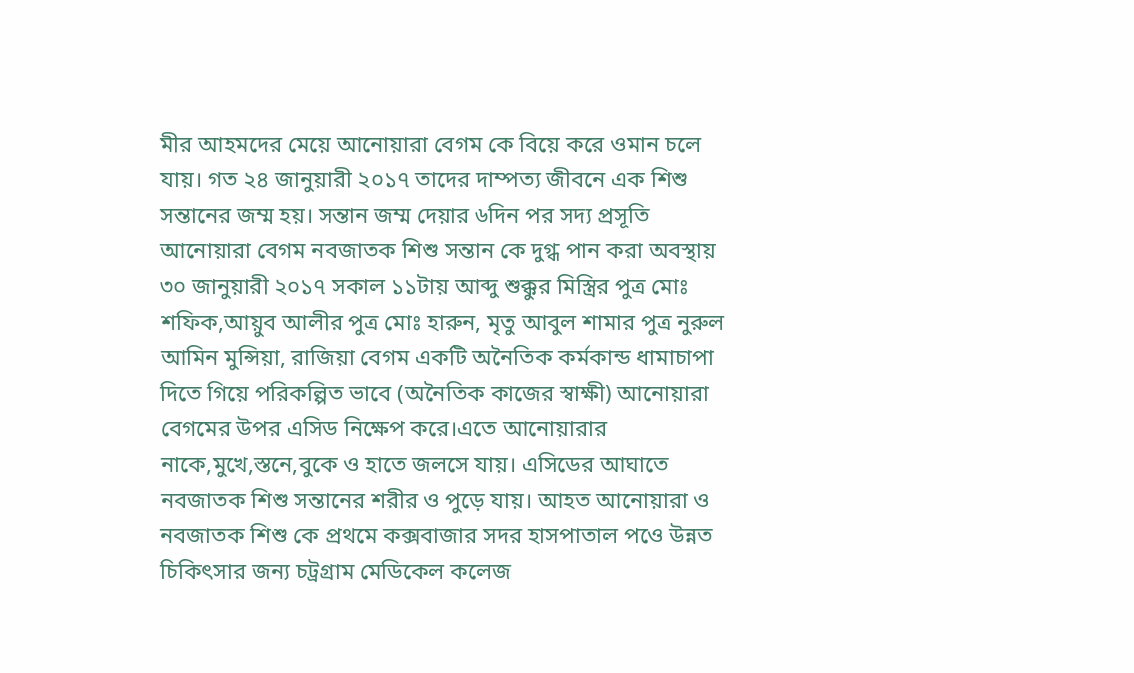মীর আহমদের মেয়ে আনোয়ারা বেগম কে বিয়ে করে ওমান চলে যায়। গত ২৪ জানুয়ারী ২০১৭ তাদের দাম্পত্য জীবনে এক শিশু সন্তানের জম্ম হয়। সন্তান জম্ম দেয়ার ৬দিন পর সদ্য প্রসূতি আনোয়ারা বেগম নবজাতক শিশু সন্তান কে দুগ্ধ পান করা অবস্থায় ৩০ জানুয়ারী ২০১৭ সকাল ১১টায় আব্দু শুক্কুর মিস্ত্রির পুত্র মোঃ শফিক,আয়ুব আলীর পুত্র মোঃ হারুন, মৃতু আবুল শামার পুত্র নুরুল আমিন মুন্সিয়া, রাজিয়া বেগম একটি অনৈতিক কর্মকান্ড ধামাচাপা দিতে গিয়ে পরিকল্পিত ভাবে (অনৈতিক কাজের স্বাক্ষী) আনোয়ারা বেগমের উপর এসিড নিক্ষেপ করে।এতে আনোয়ারার নাকে,মুখে,স্তনে,বুকে ও হাতে জলসে যায়। এসিডের আঘাতে নবজাতক শিশু সন্তানের শরীর ও পুড়ে যায়। আহত আনোয়ারা ও নবজাতক শিশু কে প্রথমে কক্সবাজার সদর হাসপাতাল পওে উন্নত চিকিৎসার জন্য চট্রগ্রাম মেডিকেল কলেজ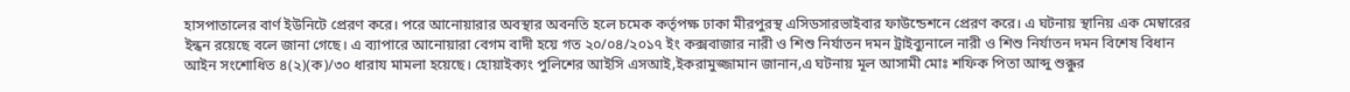হাসপাতালের বার্ণ ইউনিটে প্রেরণ করে। পরে আনোয়ারার অবস্থার অবনতি হলে চমেক কর্তৃপক্ষ ঢাকা মীরপুরস্থ এসিডসারভাইবার ফাউন্ডেশনে প্রেরণ করে। এ ঘটনায় স্থানিয় এক মেম্বারের ইন্ধন রয়েছে বলে জানা গেছে। এ ব্যাপারে আনোয়ারা বেগম বাদী হয়ে গত ২০/০৪/২০১৭ ইং কক্সবাজার নারী ও শিশু নির্যাতন দমন ট্রাইব্যুনালে নারী ও শিশু নির্যাতন দমন বিশেষ বিধান আইন সংশোধিত ৪(২)(ক)/৩০ ধারায মামলা হয়েছে। হোয়াইক্যং পুলিশের আইসি এসআই,ইকরামুজ্জামান জানান,এ ঘটনায় মূল আসামী মোঃ শফিক পিতা আব্দু শুক্কুর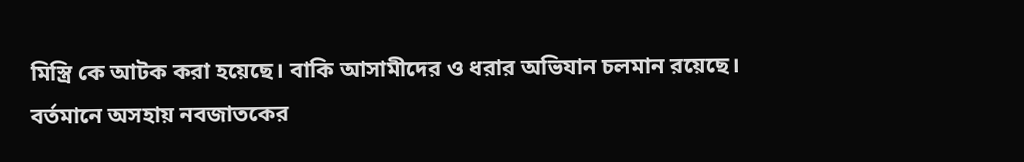মিস্ত্রি কে আটক করা হয়েছে। বাকি আসামীদের ও ধরার অভিযান চলমান রয়েছে।
বর্তমানে অসহায় নবজাতকের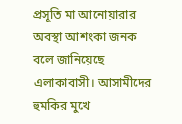প্রসূতি মা আনোয়ারার অবস্থা আশংকা জনক বলে জানিয়েছে এলাকাবাসী। আসামীদের হুমকির মুখে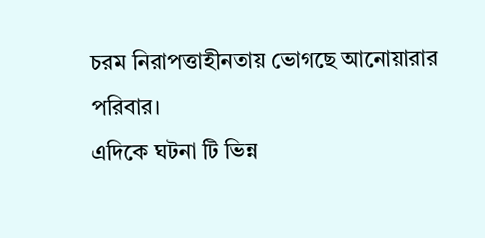চরম নিরাপত্তাহীনতায় ভোগছে আনোয়ারার পরিবার।
এদিকে ঘটনা টি ভিন্ন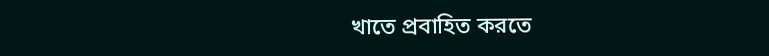খাতে প্রবাহিত করতে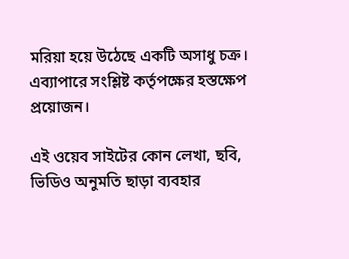মরিয়া হয়ে উঠেছে একটি অসাধু চক্র। এব্যাপারে সংশ্লিষ্ট কর্তৃপক্ষের হস্তক্ষেপ প্রয়োজন।

এই ওয়েব সাইটের কোন লেখা, ছবি, ভিডিও অনুমতি ছাড়া ব্যবহার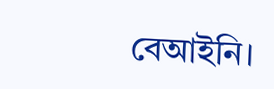বেআইনি।